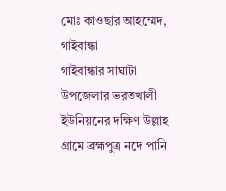মোঃ কাওছার আহম্মেদ, গাইবান্ধা
গাইবান্ধার সাঘাটা উপজেলার ভরতখালী ইউনিয়নের দক্ষিণ উল্লাহ গ্রামে ব্রহ্মপুত্র নদে পানি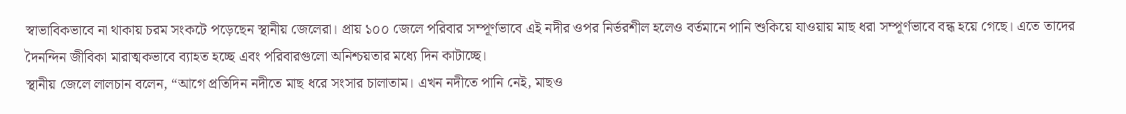স্বাভাবিকভাবে না থাকায় চরম সংকটে পড়েছেন স্থানীয় জেলেরা। প্রায় ১০০ জেলে পরিবার সম্পূর্ণভাবে এই নদীর ওপর নির্ভরশীল হলেও বর্তমানে পানি শুকিয়ে যাওয়ায় মাছ ধরা সম্পূর্ণভাবে বন্ধ হয়ে গেছে। এতে তাদের দৈনন্দিন জীবিকা মারাত্মকভাবে ব্যাহত হচ্ছে এবং পরিবারগুলো অনিশ্চয়তার মধ্যে দিন কাটাচ্ছে।
স্থানীয় জেলে লালচান বলেন, “আগে প্রতিদিন নদীতে মাছ ধরে সংসার চালাতাম। এখন নদীতে পানি নেই, মাছও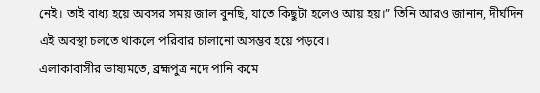নেই। তাই বাধ্য হয়ে অবসর সময় জাল বুনছি, যাতে কিছুটা হলেও আয় হয়।” তিনি আরও জানান, দীর্ঘদিন এই অবস্থা চলতে থাকলে পরিবার চালানো অসম্ভব হয়ে পড়বে।
এলাকাবাসীর ভাষ্যমতে, ব্রহ্মপুত্র নদে পানি কমে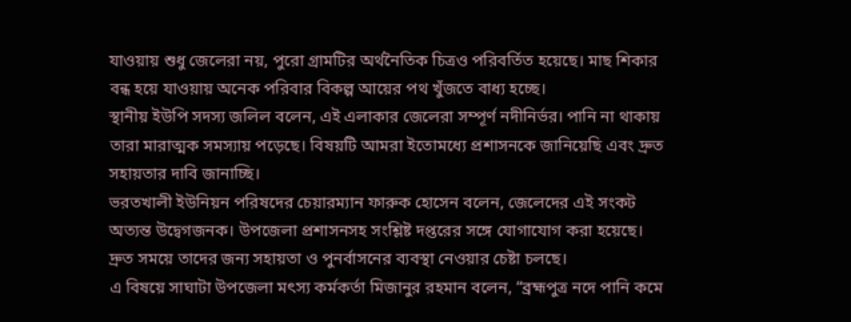যাওয়ায় শুধু জেলেরা নয়, পুরো গ্রামটির অর্থনৈতিক চিত্রও পরিবর্তিত হয়েছে। মাছ শিকার বন্ধ হয়ে যাওয়ায় অনেক পরিবার বিকল্প আয়ের পথ খুঁজতে বাধ্য হচ্ছে।
স্থানীয় ইউপি সদস্য জলিল বলেন, এই এলাকার জেলেরা সম্পূর্ণ নদীনির্ভর। পানি না থাকায় তারা মারাত্মক সমস্যায় পড়েছে। বিষয়টি আমরা ইতোমধ্যে প্রশাসনকে জানিয়েছি এবং দ্রুত সহায়তার দাবি জানাচ্ছি।
ভরতখালী ইউনিয়ন পরিষদের চেয়ারম্যান ফারুক হোসেন বলেন, জেলেদের এই সংকট অত্যন্ত উদ্বেগজনক। উপজেলা প্রশাসনসহ সংশ্লিষ্ট দপ্তরের সঙ্গে যোগাযোগ করা হয়েছে। দ্রুত সময়ে তাদের জন্য সহায়তা ও পুনর্বাসনের ব্যবস্থা নেওয়ার চেষ্টা চলছে।
এ বিষয়ে সাঘাটা উপজেলা মৎস্য কর্মকর্তা মিজানুর রহমান বলেন, “ব্রহ্মপুত্র নদে পানি কমে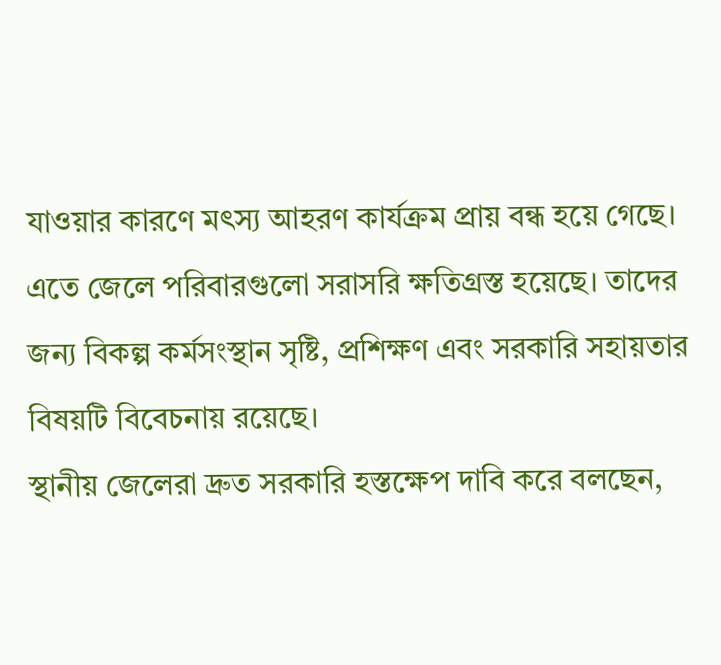যাওয়ার কারণে মৎস্য আহরণ কার্যক্রম প্রায় বন্ধ হয়ে গেছে। এতে জেলে পরিবারগুলো সরাসরি ক্ষতিগ্রস্ত হয়েছে। তাদের জন্য বিকল্প কর্মসংস্থান সৃষ্টি, প্রশিক্ষণ এবং সরকারি সহায়তার বিষয়টি বিবেচনায় রয়েছে।
স্থানীয় জেলেরা দ্রুত সরকারি হস্তক্ষেপ দাবি করে বলছেন,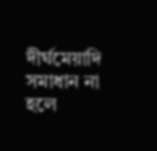দীর্ঘমেয়াদি সমাধান না হলে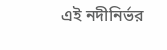এই নদীনির্ভর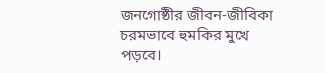জনগোষ্ঠীর জীবন-জীবিকা চরমভাবে হুমকির মুখে পড়বে।